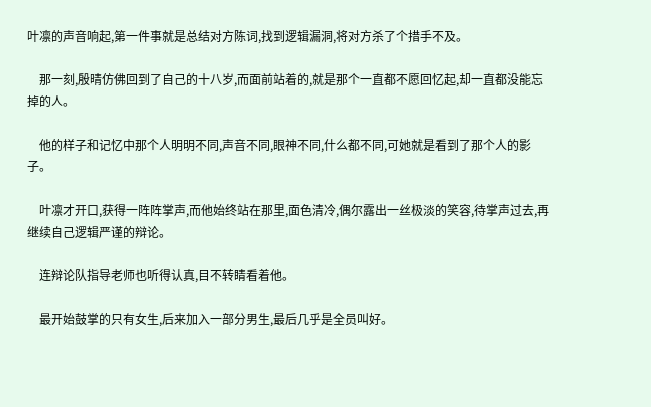叶凛的声音响起,第一件事就是总结对方陈词,找到逻辑漏洞,将对方杀了个措手不及。

    那一刻,殷晴仿佛回到了自己的十八岁,而面前站着的,就是那个一直都不愿回忆起,却一直都没能忘掉的人。

    他的样子和记忆中那个人明明不同,声音不同,眼神不同,什么都不同,可她就是看到了那个人的影子。

    叶凛才开口,获得一阵阵掌声,而他始终站在那里,面色清冷,偶尔露出一丝极淡的笑容,待掌声过去,再继续自己逻辑严谨的辩论。

    连辩论队指导老师也听得认真,目不转睛看着他。

    最开始鼓掌的只有女生,后来加入一部分男生,最后几乎是全员叫好。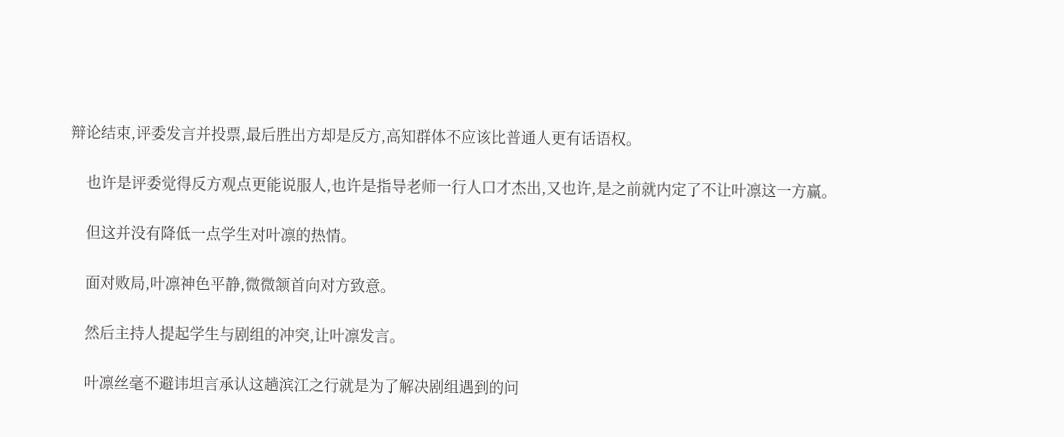辩论结束,评委发言并投票,最后胜出方却是反方,高知群体不应该比普通人更有话语权。

    也许是评委觉得反方观点更能说服人,也许是指导老师一行人口才杰出,又也许,是之前就内定了不让叶凛这一方赢。

    但这并没有降低一点学生对叶凛的热情。

    面对败局,叶凛神色平静,微微颔首向对方致意。

    然后主持人提起学生与剧组的冲突,让叶凛发言。

    叶凛丝毫不避讳坦言承认这趟滨江之行就是为了解决剧组遇到的问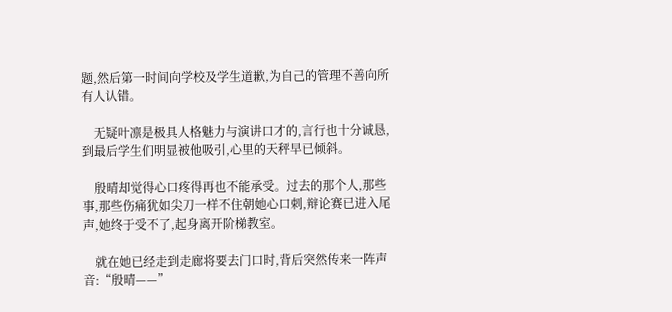题,然后第一时间向学校及学生道歉,为自己的管理不善向所有人认错。

    无疑叶凛是极具人格魅力与演讲口才的,言行也十分诚恳,到最后学生们明显被他吸引,心里的天秤早已倾斜。

    殷晴却觉得心口疼得再也不能承受。过去的那个人,那些事,那些伤痛犹如尖刀一样不住朝她心口刺,辩论赛已进入尾声,她终于受不了,起身离开阶梯教室。

    就在她已经走到走廊将要去门口时,背后突然传来一阵声音:“殷晴——”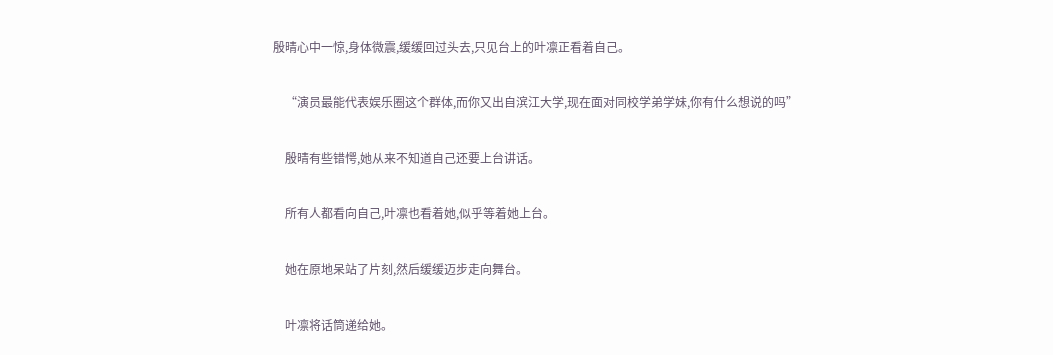殷晴心中一惊,身体微震,缓缓回过头去,只见台上的叶凛正看着自己。

    “演员最能代表娱乐圈这个群体,而你又出自滨江大学,现在面对同校学弟学妹,你有什么想说的吗”

    殷晴有些错愕,她从来不知道自己还要上台讲话。

    所有人都看向自己,叶凛也看着她,似乎等着她上台。

    她在原地呆站了片刻,然后缓缓迈步走向舞台。

    叶凛将话筒递给她。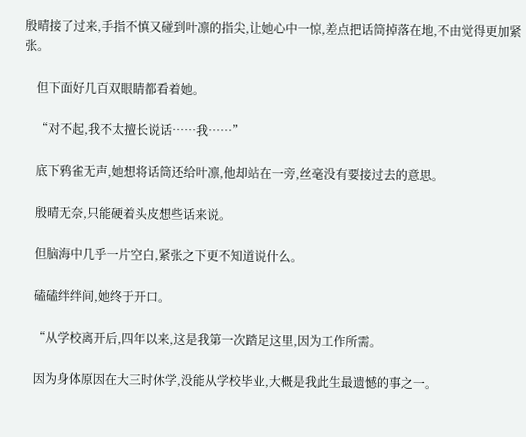殷晴接了过来,手指不慎又碰到叶凛的指尖,让她心中一惊,差点把话筒掉落在地,不由觉得更加紧张。

    但下面好几百双眼睛都看着她。

    “对不起,我不太擅长说话……我……”

    底下鸦雀无声,她想将话筒还给叶凛,他却站在一旁,丝毫没有要接过去的意思。

    殷晴无奈,只能硬着头皮想些话来说。

    但脑海中几乎一片空白,紧张之下更不知道说什么。

    磕磕绊绊间,她终于开口。

    “从学校离开后,四年以来,这是我第一次踏足这里,因为工作所需。

    因为身体原因在大三时休学,没能从学校毕业,大概是我此生最遗憾的事之一。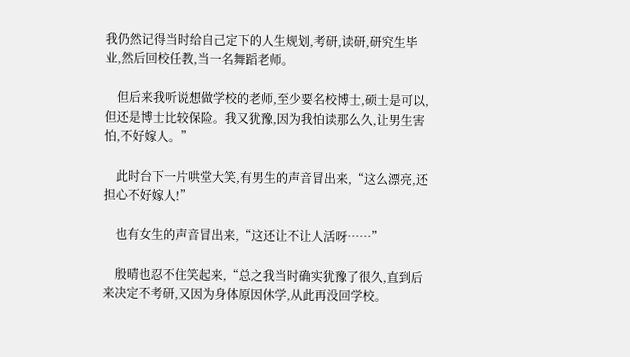我仍然记得当时给自己定下的人生规划,考研,读研,研究生毕业,然后回校任教,当一名舞蹈老师。

    但后来我听说想做学校的老师,至少要名校博士,硕士是可以,但还是博士比较保险。我又犹豫,因为我怕读那么久,让男生害怕,不好嫁人。”

    此时台下一片哄堂大笑,有男生的声音冒出来,“这么漂亮,还担心不好嫁人!”

    也有女生的声音冒出来,“这还让不让人活呀……”

    殷晴也忍不住笑起来,“总之我当时确实犹豫了很久,直到后来决定不考研,又因为身体原因休学,从此再没回学校。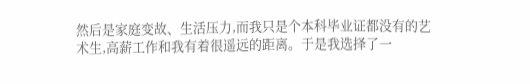然后是家庭变故、生活压力,而我只是个本科毕业证都没有的艺术生,高薪工作和我有着很遥远的距离。于是我选择了一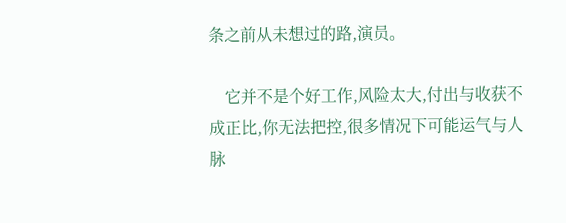条之前从未想过的路,演员。

    它并不是个好工作,风险太大,付出与收获不成正比,你无法把控,很多情况下可能运气与人脉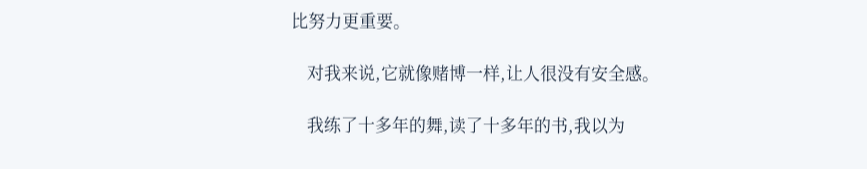比努力更重要。

    对我来说,它就像赌博一样,让人很没有安全感。

    我练了十多年的舞,读了十多年的书,我以为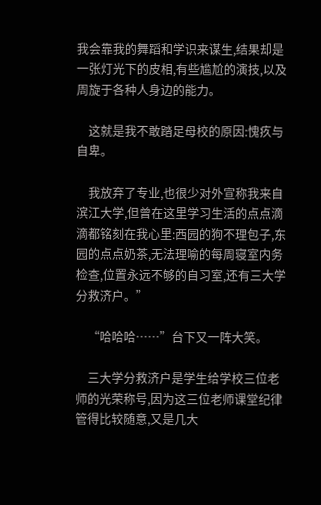我会靠我的舞蹈和学识来谋生,结果却是一张灯光下的皮相,有些尴尬的演技,以及周旋于各种人身边的能力。

    这就是我不敢踏足母校的原因:愧疚与自卑。

    我放弃了专业,也很少对外宣称我来自滨江大学,但曾在这里学习生活的点点滴滴都铭刻在我心里:西园的狗不理包子,东园的点点奶茶,无法理喻的每周寝室内务检查,位置永远不够的自习室,还有三大学分救济户。”

    “哈哈哈……”台下又一阵大笑。

    三大学分救济户是学生给学校三位老师的光荣称号,因为这三位老师课堂纪律管得比较随意,又是几大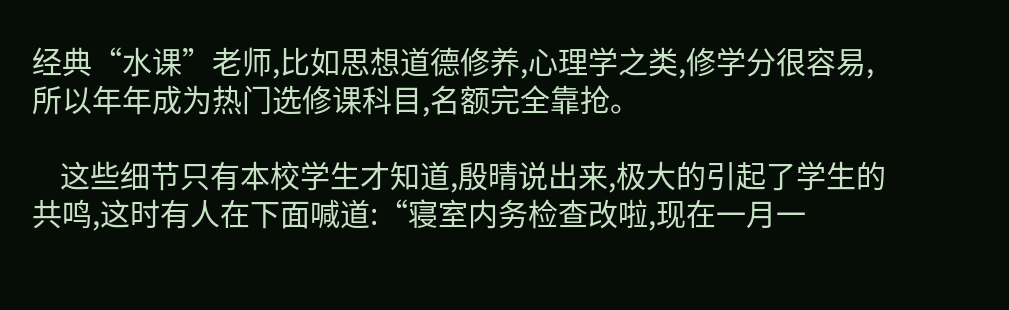经典“水课”老师,比如思想道德修养,心理学之类,修学分很容易,所以年年成为热门选修课科目,名额完全靠抢。

    这些细节只有本校学生才知道,殷晴说出来,极大的引起了学生的共鸣,这时有人在下面喊道:“寝室内务检查改啦,现在一月一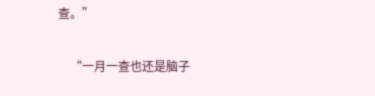查。”

    “一月一查也还是脑子